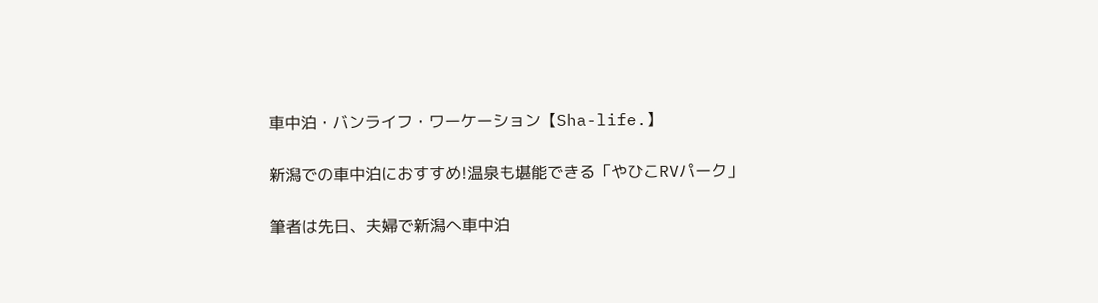車中泊・バンライフ・ワーケーション【Sha-life.】

新潟での車中泊におすすめ!温泉も堪能できる「やひこRVパーク」

筆者は先日、夫婦で新潟へ車中泊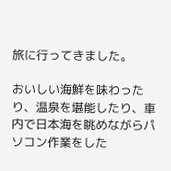旅に行ってきました。

おいしい海鮮を味わったり、温泉を堪能したり、車内で日本海を眺めながらパソコン作業をした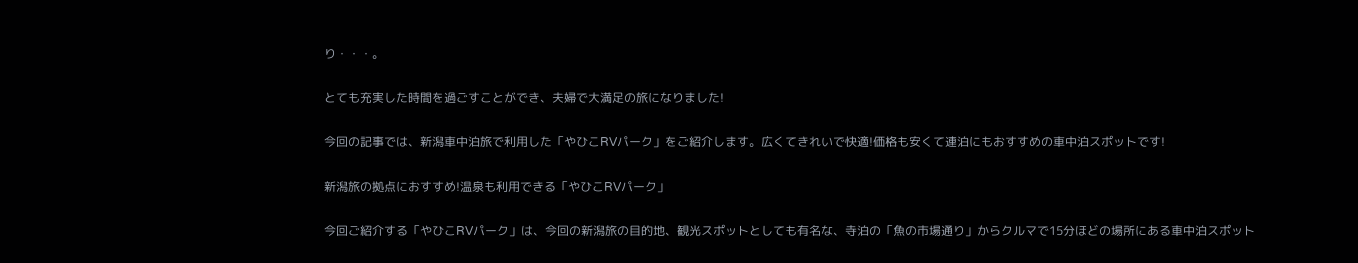り・・・。

とても充実した時間を過ごすことができ、夫婦で大満足の旅になりました!

今回の記事では、新潟車中泊旅で利用した「やひこRVパーク」をご紹介します。広くてきれいで快適!価格も安くて連泊にもおすすめの車中泊スポットです!

新潟旅の拠点におすすめ!温泉も利用できる「やひこRVパーク」

今回ご紹介する「やひこRVパーク」は、今回の新潟旅の目的地、観光スポットとしても有名な、寺泊の「魚の市場通り」からクルマで15分ほどの場所にある車中泊スポット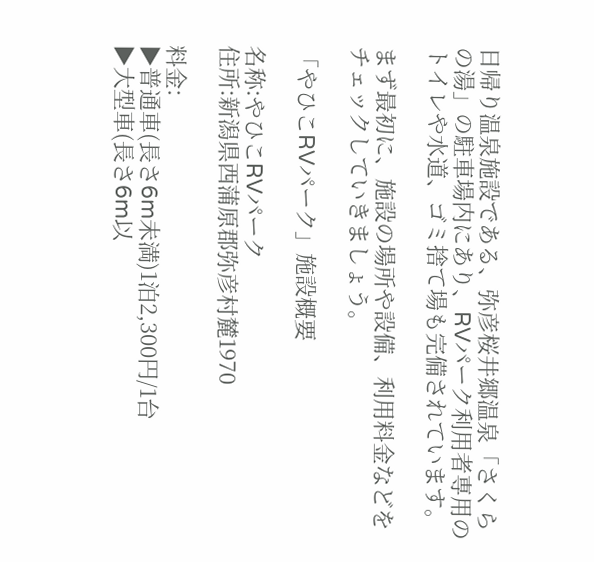日帰り温泉施設である、弥彦桜井郷温泉「さくらの湯」の駐車場内にあり、RVパーク利用者専用のトイレや水道、ゴミ捨て場も完備されています。

まず最初に、施設の場所や設備、利用料金などをチェックしていきましょう。

「やひこRVパーク」施設概要

名称:やひこRVパーク
住所:新潟県西蒲原郡弥彦村麓1970

料金:
▶普通車(長さ6m未満)1泊2,300円/1台
▶大型車(長さ6m以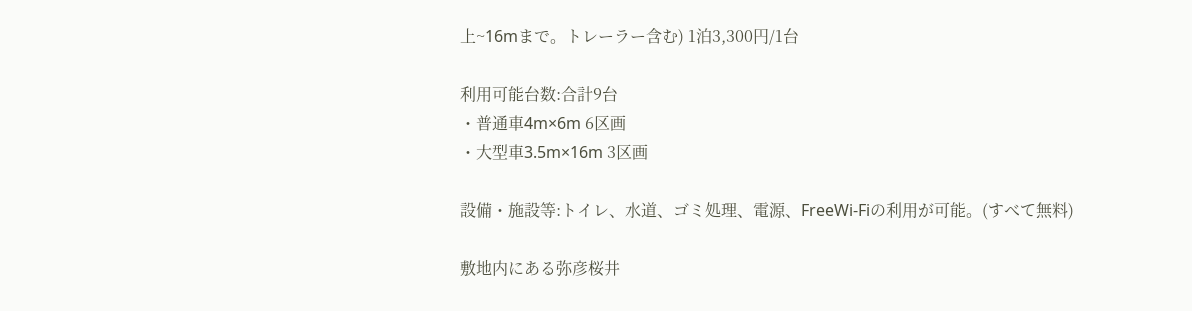上~16mまで。トレーラー含む) 1泊3,300円/1台

利用可能台数:合計9台
・普通車4m×6m 6区画
・大型車3.5m×16m 3区画

設備・施設等:トイレ、水道、ゴミ処理、電源、FreeWi-Fiの利用が可能。(すべて無料)

敷地内にある弥彦桜井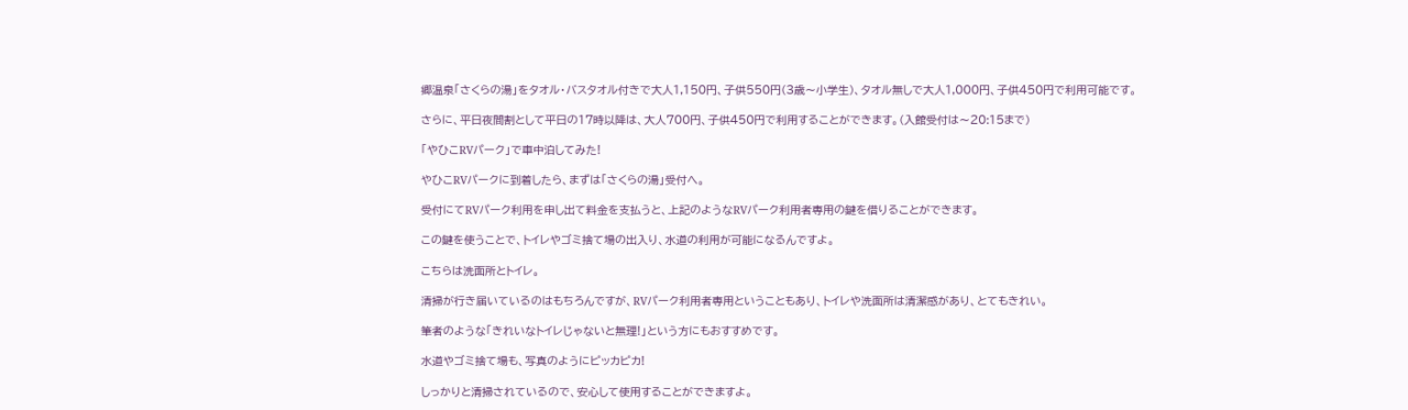郷温泉「さくらの湯」をタオル・バスタオル付きで大人1,150円、子供550円(3歳〜小学生)、タオル無しで大人1,000円、子供450円で利用可能です。

さらに、平日夜間割として平日の17時以降は、大人700円、子供450円で利用することができます。(入館受付は〜20:15まで)

「やひこRVパーク」で車中泊してみた!

やひこRVパークに到着したら、まずは「さくらの湯」受付へ。

受付にてRVパーク利用を申し出て料金を支払うと、上記のようなRVパーク利用者専用の鍵を借りることができます。

この鍵を使うことで、トイレやゴミ捨て場の出入り、水道の利用が可能になるんですよ。

こちらは洗面所とトイレ。

清掃が行き届いているのはもちろんですが、RVパーク利用者専用ということもあり、トイレや洗面所は清潔感があり、とてもきれい。

筆者のような「きれいなトイレじゃないと無理!」という方にもおすすめです。

水道やゴミ捨て場も、写真のようにピッカピカ!

しっかりと清掃されているので、安心して使用することができますよ。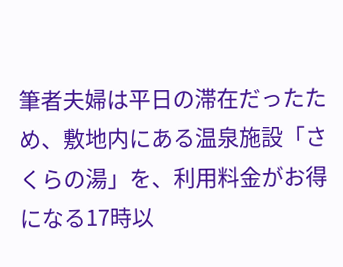筆者夫婦は平日の滞在だったため、敷地内にある温泉施設「さくらの湯」を、利用料金がお得になる17時以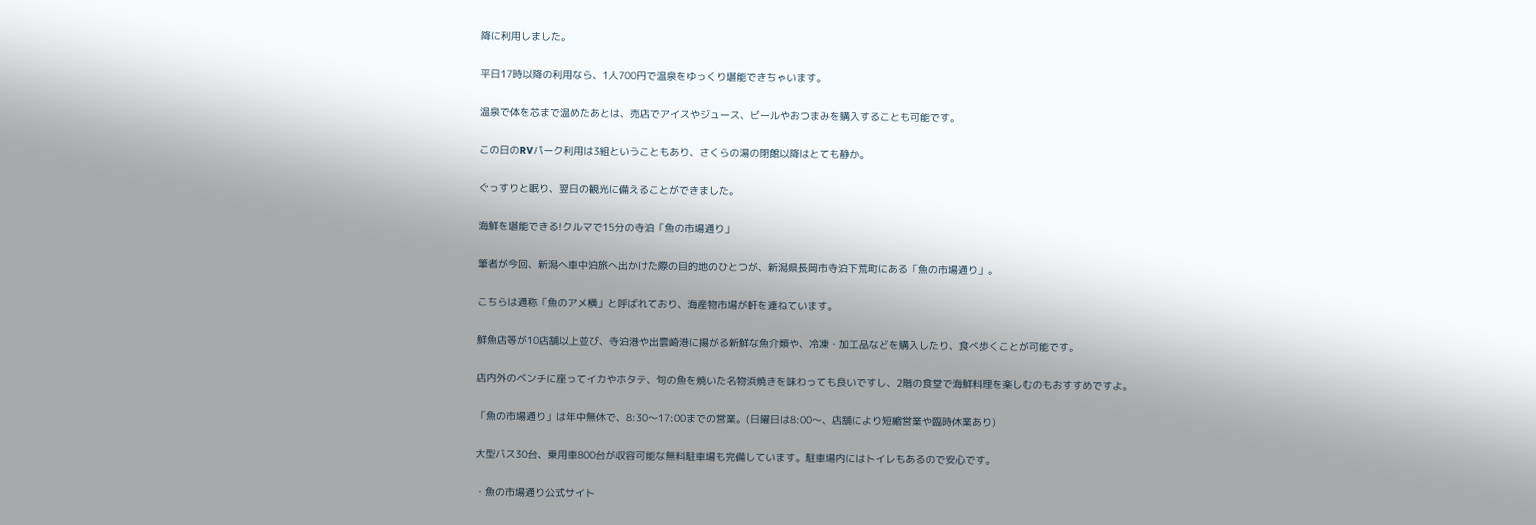降に利用しました。

平日17時以降の利用なら、1人700円で温泉をゆっくり堪能できちゃいます。

温泉で体を芯まで温めたあとは、売店でアイスやジュース、ビールやおつまみを購入することも可能です。

この日のRVパーク利用は3組ということもあり、さくらの湯の閉館以降はとても静か。

ぐっすりと眠り、翌日の観光に備えることができました。

海鮮を堪能できる!クルマで15分の寺泊「魚の市場通り」

筆者が今回、新潟へ車中泊旅へ出かけた際の目的地のひとつが、新潟県長岡市寺泊下荒町にある「魚の市場通り」。

こちらは通称「魚のアメ横」と呼ばれており、海産物市場が軒を連ねています。

鮮魚店等が10店舗以上並び、寺泊港や出雲崎港に揚がる新鮮な魚介類や、冷凍・加工品などを購入したり、食べ歩くことが可能です。

店内外のベンチに座ってイカやホタテ、旬の魚を焼いた名物浜焼きを味わっても良いですし、2階の食堂で海鮮料理を楽しむのもおすすめですよ。

「魚の市場通り」は年中無休で、8:30〜17:00までの営業。(日曜日は8:00〜、店舗により短縮営業や臨時休業あり)

大型バス30台、乗用車800台が収容可能な無料駐車場も完備しています。駐車場内にはトイレもあるので安心です。

・魚の市場通り公式サイト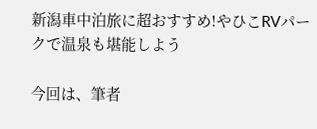新潟車中泊旅に超おすすめ!やひこRVパークで温泉も堪能しよう

今回は、筆者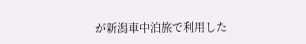が新潟車中泊旅で利用した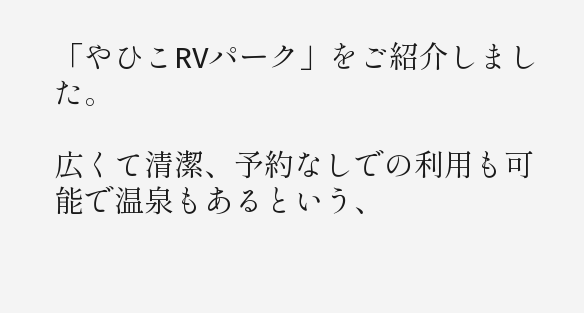「やひこRVパーク」をご紹介しました。

広くて清潔、予約なしでの利用も可能で温泉もあるという、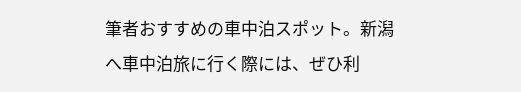筆者おすすめの車中泊スポット。新潟へ車中泊旅に行く際には、ぜひ利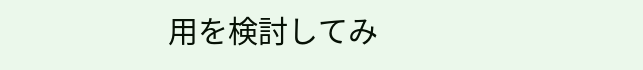用を検討してみ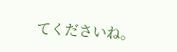てくださいね。